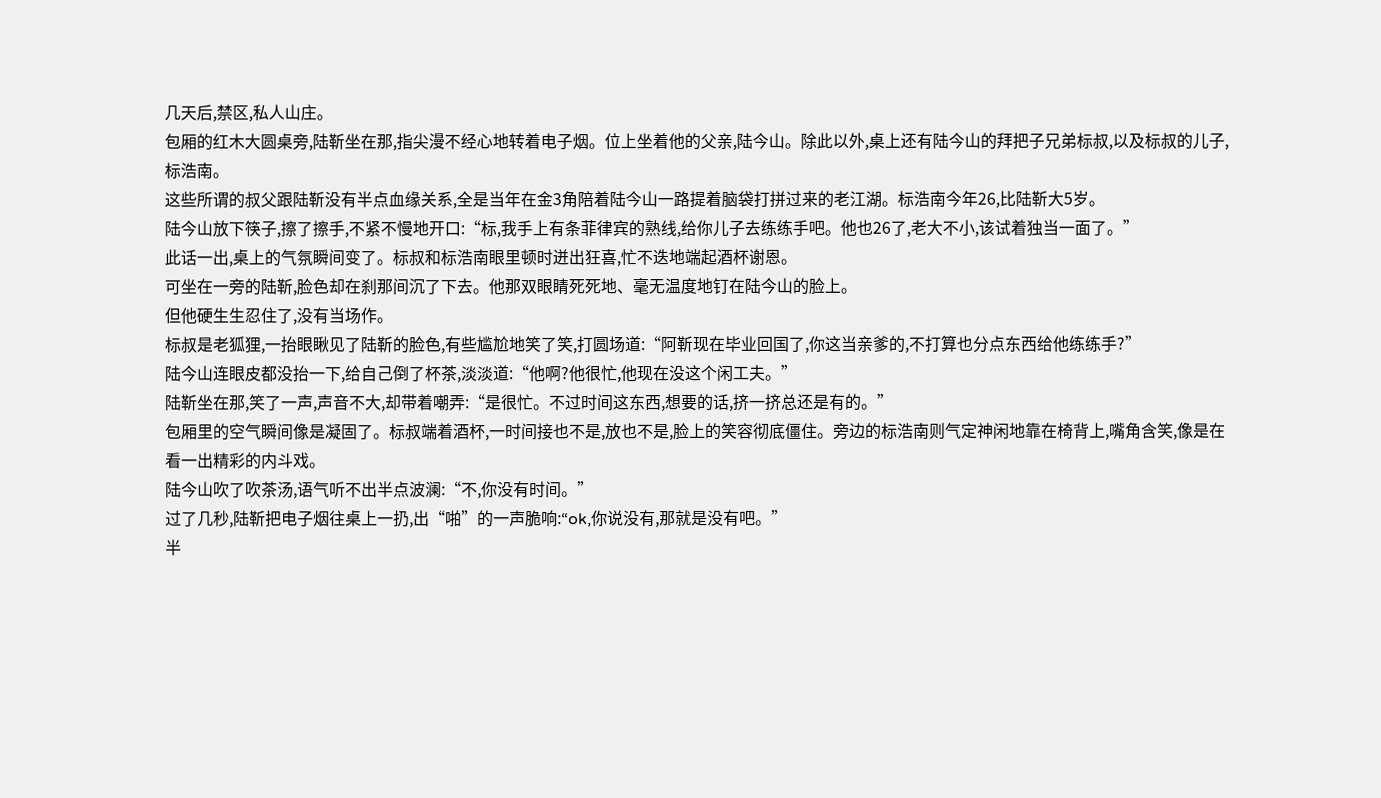几天后,禁区,私人山庄。
包厢的红木大圆桌旁,陆靳坐在那,指尖漫不经心地转着电子烟。位上坐着他的父亲,陆今山。除此以外,桌上还有陆今山的拜把子兄弟标叔,以及标叔的儿子,标浩南。
这些所谓的叔父跟陆靳没有半点血缘关系,全是当年在金3角陪着陆今山一路提着脑袋打拼过来的老江湖。标浩南今年26,比陆靳大5岁。
陆今山放下筷子,擦了擦手,不紧不慢地开口:“标,我手上有条菲律宾的熟线,给你儿子去练练手吧。他也26了,老大不小,该试着独当一面了。”
此话一出,桌上的气氛瞬间变了。标叔和标浩南眼里顿时迸出狂喜,忙不迭地端起酒杯谢恩。
可坐在一旁的陆靳,脸色却在刹那间沉了下去。他那双眼睛死死地、毫无温度地钉在陆今山的脸上。
但他硬生生忍住了,没有当场作。
标叔是老狐狸,一抬眼瞅见了陆靳的脸色,有些尴尬地笑了笑,打圆场道:“阿靳现在毕业回国了,你这当亲爹的,不打算也分点东西给他练练手?”
陆今山连眼皮都没抬一下,给自己倒了杯茶,淡淡道:“他啊?他很忙,他现在没这个闲工夫。”
陆靳坐在那,笑了一声,声音不大,却带着嘲弄:“是很忙。不过时间这东西,想要的话,挤一挤总还是有的。”
包厢里的空气瞬间像是凝固了。标叔端着酒杯,一时间接也不是,放也不是,脸上的笑容彻底僵住。旁边的标浩南则气定神闲地靠在椅背上,嘴角含笑,像是在看一出精彩的内斗戏。
陆今山吹了吹茶汤,语气听不出半点波澜:“不,你没有时间。”
过了几秒,陆靳把电子烟往桌上一扔,出“啪”的一声脆响:“ok,你说没有,那就是没有吧。”
半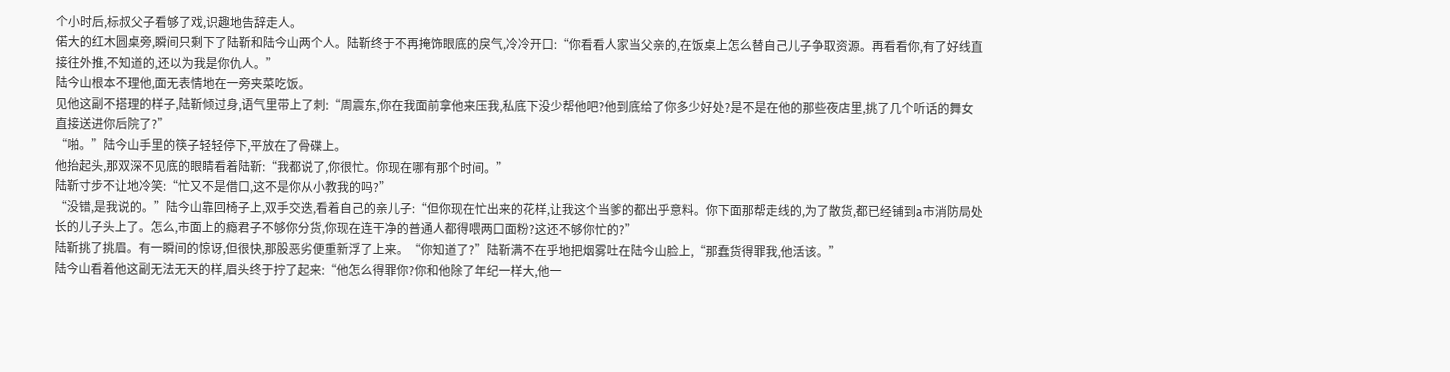个小时后,标叔父子看够了戏,识趣地告辞走人。
偌大的红木圆桌旁,瞬间只剩下了陆靳和陆今山两个人。陆靳终于不再掩饰眼底的戾气,冷冷开口:“你看看人家当父亲的,在饭桌上怎么替自己儿子争取资源。再看看你,有了好线直接往外推,不知道的,还以为我是你仇人。”
陆今山根本不理他,面无表情地在一旁夹菜吃饭。
见他这副不搭理的样子,陆靳倾过身,语气里带上了刺:“周震东,你在我面前拿他来压我,私底下没少帮他吧?他到底给了你多少好处?是不是在他的那些夜店里,挑了几个听话的舞女直接送进你后院了?”
“啪。”陆今山手里的筷子轻轻停下,平放在了骨碟上。
他抬起头,那双深不见底的眼睛看着陆靳:“我都说了,你很忙。你现在哪有那个时间。”
陆靳寸步不让地冷笑:“忙又不是借口,这不是你从小教我的吗?”
“没错,是我说的。”陆今山靠回椅子上,双手交迭,看着自己的亲儿子:“但你现在忙出来的花样,让我这个当爹的都出乎意料。你下面那帮走线的,为了散货,都已经铺到a市消防局处长的儿子头上了。怎么,市面上的瘾君子不够你分货,你现在连干净的普通人都得喂两口面粉?这还不够你忙的?”
陆靳挑了挑眉。有一瞬间的惊讶,但很快,那股恶劣便重新浮了上来。“你知道了?”陆靳满不在乎地把烟雾吐在陆今山脸上,“那蠢货得罪我,他活该。”
陆今山看着他这副无法无天的样,眉头终于拧了起来:“他怎么得罪你?你和他除了年纪一样大,他一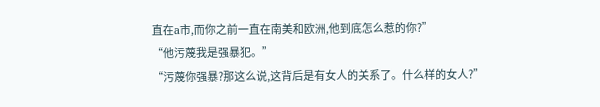直在a市,而你之前一直在南美和欧洲,他到底怎么惹的你?”
“他污蔑我是强暴犯。”
“污蔑你强暴?那这么说,这背后是有女人的关系了。什么样的女人?”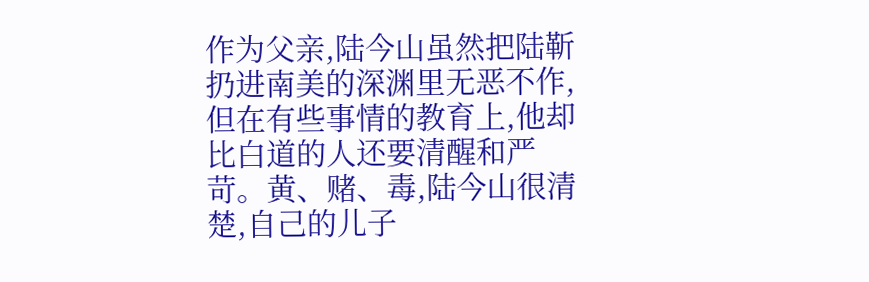作为父亲,陆今山虽然把陆靳扔进南美的深渊里无恶不作,但在有些事情的教育上,他却比白道的人还要清醒和严苛。黄、赌、毒,陆今山很清楚,自己的儿子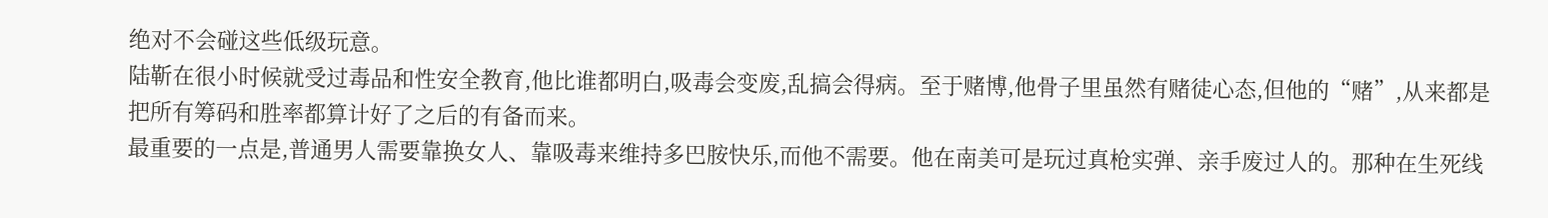绝对不会碰这些低级玩意。
陆靳在很小时候就受过毒品和性安全教育,他比谁都明白,吸毒会变废,乱搞会得病。至于赌博,他骨子里虽然有赌徒心态,但他的“赌”,从来都是把所有筹码和胜率都算计好了之后的有备而来。
最重要的一点是,普通男人需要靠换女人、靠吸毒来维持多巴胺快乐,而他不需要。他在南美可是玩过真枪实弹、亲手废过人的。那种在生死线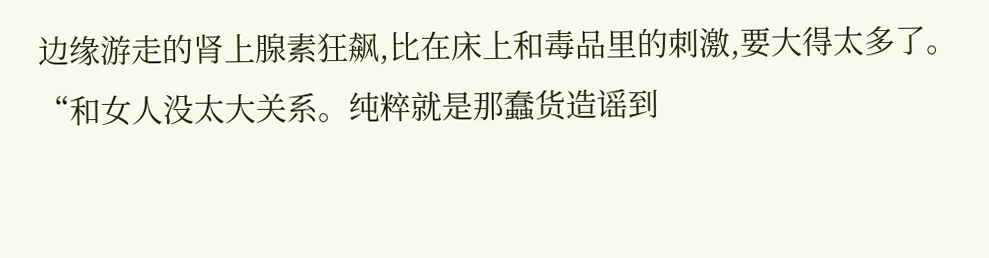边缘游走的肾上腺素狂飙,比在床上和毒品里的刺激,要大得太多了。
“和女人没太大关系。纯粹就是那蠢货造谣到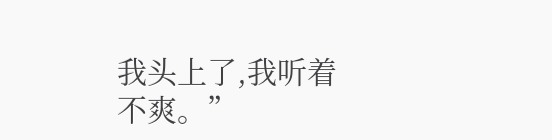我头上了,我听着不爽。”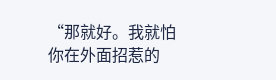“那就好。我就怕你在外面招惹的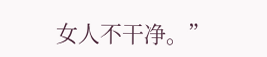女人不干净。”